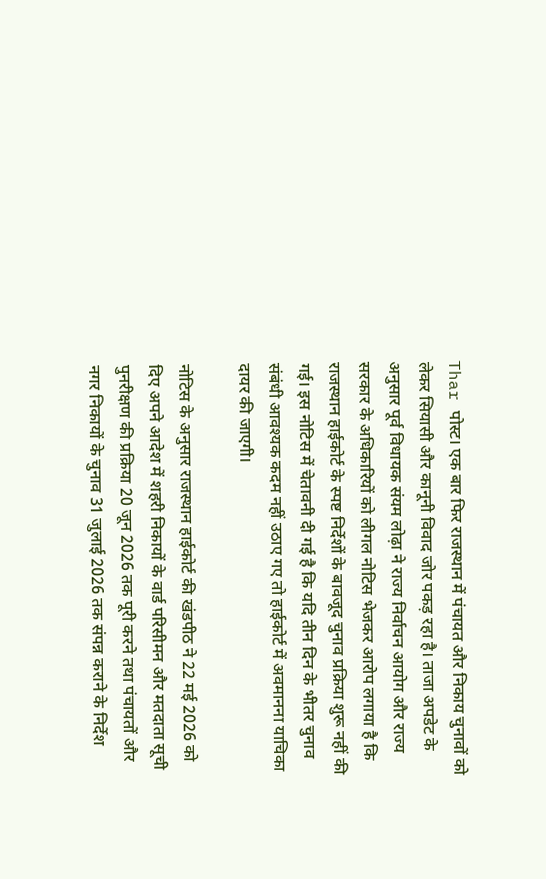Thar पोस्ट। एक बार फिर राजस्थान में पंचायत और निकाय चुनावों को लेकर सियासी और कानूनी विवाद जोर पकड़ रहा है। ताजा अपडेट के अनुसार पूर्व विधायक संयम लोढ़ा ने राज्य निर्वाचन आयोग और राज्य सरकार के अधिकारियों को लीगल नोटिस भेजकर आरोप लगाया है कि राजस्थान हाईकोर्ट के स्पष्ट निर्देशों के बावजूद चुनाव प्रक्रिया शुरू नहीं की गई। इस नोटिस में चेतावनी दी गई है कि यदि तीन दिन के भीतर चुनाव संबंधी आवश्यक कदम नहीं उठाए गए तो हाईकोर्ट में अवमानना याचिका दायर की जाएगी।

नोटिस के अनुसार राजस्थान हाईकोर्ट की खंडपीठ ने 22 मई 2026 को दिए अपने आदेश में शहरी निकायों के वार्ड परिसीमन और मतदाता सूची पुनरीक्षण की प्रक्रिया 20 जून 2026 तक पूरी करने तथा पंचायतों और नगर निकायों के चुनाव 31 जुलाई 2026 तक संपन्न कराने के निर्देश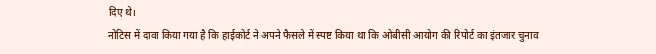दिए थे।
नोटिस में दावा किया गया है कि हाईकोर्ट ने अपने फैसले में स्पष्ट किया था कि ओबीसी आयोग की रिपोर्ट का इंतजार चुनाव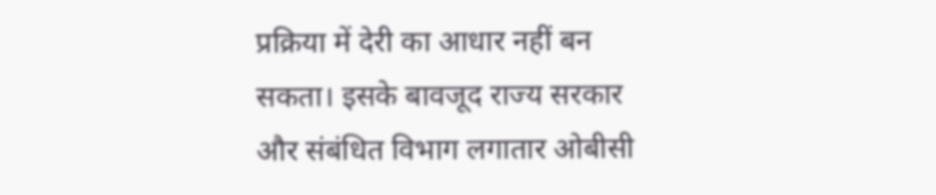प्रक्रिया में देरी का आधार नहीं बन सकता। इसके बावजूद राज्य सरकार और संबंधित विभाग लगातार ओबीसी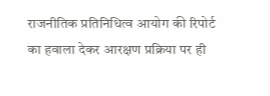राजनीतिक प्रतिनिधित्व आयोग की रिपोर्ट का हवाला देकर आरक्षण प्रक्रिया पर ही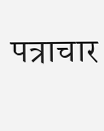पत्राचार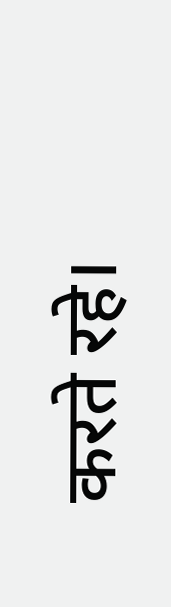करते रहे।